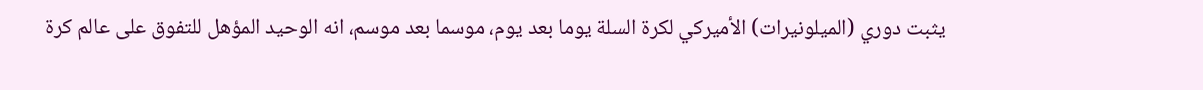يثبت دوري (الميلونيرات) الأميركي لكرة السلة يوما بعد يوم، موسما بعد موسم، انه الوحيد المؤهل للتفوق على عالم كرة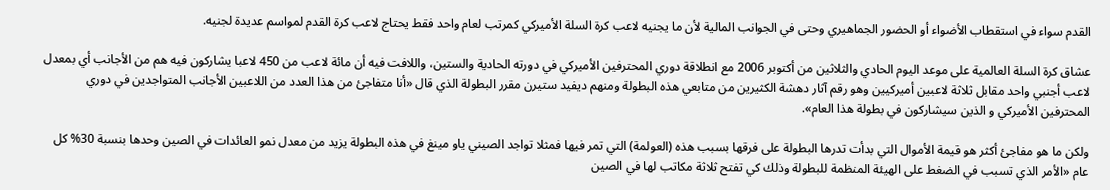القدم سواء في استقطاب الأضواء أو الحضور الجماهيري وحتى في الجوانب المالية لأن ما يجنيه لاعب كرة السلة الأميركي كمرتب لعام واحد فقط يحتاج لاعب كرة القدم لمواسم عديدة لجنيه.

عشاق كرة السلة العالمية على موعد اليوم الحادي والثلاثين من أكتوبر 2006 مع انطلاقة دوري المحترفين الأميركي في دورته الحادية والستين، واللافت فيه أن مائة لاعب من 450 لاعبا يشاركون فيه هم من الأجانب أي بمعدل لاعب أجنبي واحد مقابل ثلاثة لاعبين أميركيين وهو رقم آثار دهشة الكثيرين من متابعي هذه البطولة ومنهم ديفيد ستيرن مقرر البطولة الذي قال «أنا متفاجئ من هذا العدد من اللاعبين الأجانب المتواجدين في دوري المحترفين الأميركي و الذين سيشاركون في بطولة هذا العام».

ولكن ما هو مفاجئ أكثر هو قيمة الأموال التي بدأت تدرها البطولة على فرقها بسبب هذه (العولمة) التي تمر فيها فمثلا تواجد الصيني ياو مينغ في هذه البطولة يزيد من معدل نمو العائدات في الصين وحدها بنسبة 30% كل عام «الأمر الذي تسبب في الضغط على الهيئة المنظمة للبطولة وذلك كي تفتح ثلاثة مكاتب لها في الصين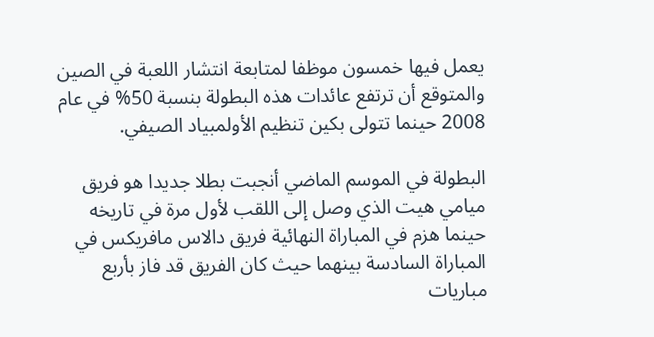يعمل فيها خمسون موظفا لمتابعة انتشار اللعبة في الصين والمتوقع أن ترتفع عائدات هذه البطولة بنسبة 50% في عام 2008 حينما تتولى بكين تنظيم الأولمبياد الصيفي.

البطولة في الموسم الماضي أنجبت بطلا جديدا هو فريق ميامي هيت الذي وصل إلى اللقب لأول مرة في تاريخه حينما هزم في المباراة النهائية فريق دالاس مافريكس في المباراة السادسة بينهما حيث كان الفريق قد فاز بأربع مباريات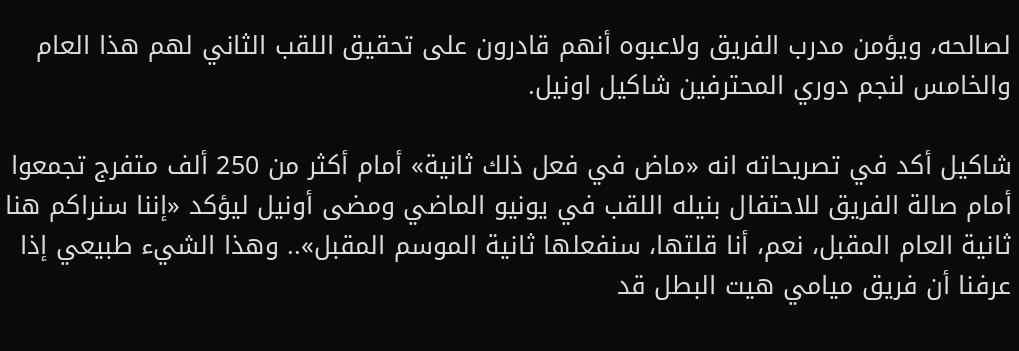لصالحه، ويؤمن مدرب الفريق ولاعبوه أنهم قادرون على تحقيق اللقب الثاني لهم هذا العام والخامس لنجم دوري المحترفين شاكيل اونيل.

شاكيل أكد في تصريحاته انه «ماض في فعل ذلك ثانية» أمام أكثر من 250 ألف متفرج تجمعوا أمام صالة الفريق للاحتفال بنيله اللقب في يونيو الماضي ومضى أونيل ليؤكد «إننا سنراكم هنا ثانية العام المقبل، نعم، أنا قلتها، سنفعلها ثانية الموسم المقبل».. وهذا الشيء طبيعي إذا عرفنا أن فريق ميامي هيت البطل قد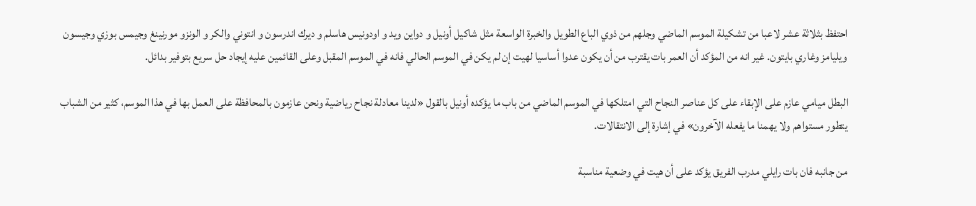احتفظ بثلاثة عشر لاعبا من تشكيلة الموسم الماضي وجلهم من ذوي الباع الطويل والخبرة الواسعة مثل شاكيل أونيل و دواين ويد و اودونيس هاسلم و ديرك اندرسون و انتوني والكر و الونزو مورنينغ وجيمس بوزي وجيسون ويليامز وغاري بايتون. غير انه من المؤكد أن العمر بات يقترب من أن يكون عدوا أساسيا لهيت إن لم يكن في الموسم الحالي فانه في الموسم المقبل وعلى القائمين عليه إيجاد حل سريع بتوفير بدائل.

البطل ميامي عازم على الإبقاء على كل عناصر النجاح التي امتلكها في الموسم الماضي من باب ما يؤكده أونيل بالقول «لدينا معادلة نجاح رياضية ونحن عازمون بالمحافظة على العمل بها في هذا الموسم، كثير من الشباب يتطور مستواهم ولا يهمنا ما يفعله الآخرون» في إشارة إلى الانتقالات.

من جانبه فان بات رايلي مدرب الفريق يؤكد على أن هيت في وضعية مناسبة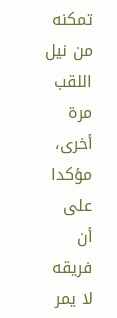تمكنه من نيل اللقب مرة أخرى، مؤكدا على أن فريقه لا يمر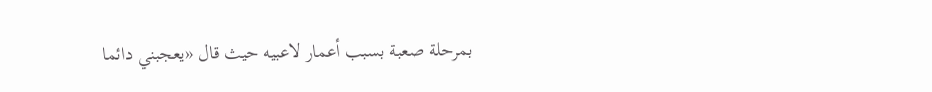بمرحلة صعبة بسبب أعمار لاعبيه حيث قال «يعجبني دائما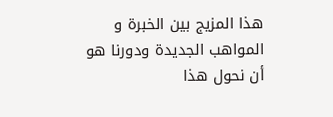هذا المزيج بين الخبرة و المواهب الجديدة ودورنا هو أن نحول هذا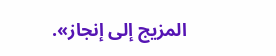المزيج إلى إنجاز».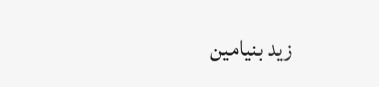زيد بنيامين